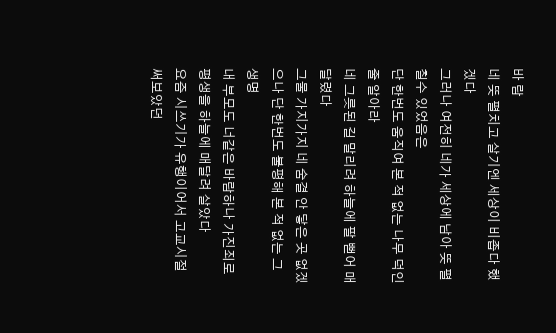바 람
네 뜻 펼치고 살기엔 세상이 비좁다 했겠다
그러나 여전히 네가 세상에 남아 뜻 펼칠수 있었음은
단 한번도 움직여 본 적 없는 나무 덕인줄 알아라
네 그릇된 길 말리려 하늘에 팔 뻗어 매달렸다
그물 가지가지 네 숨결 안 닿은 곳 없겠으나 단 한번도 불평해 본 적 없는 그 생명
내 부모도 너같은 바람하나 가진죄로 평생을 하늘에 매달려 살았다
요즘 시쓰기가 유행이어서 고교시절 써보았던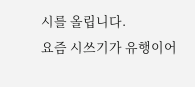시를 올립니다.
요즘 시쓰기가 유행이어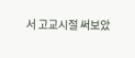서 고교시절 써보았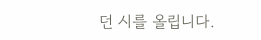던 시를 올립니다.